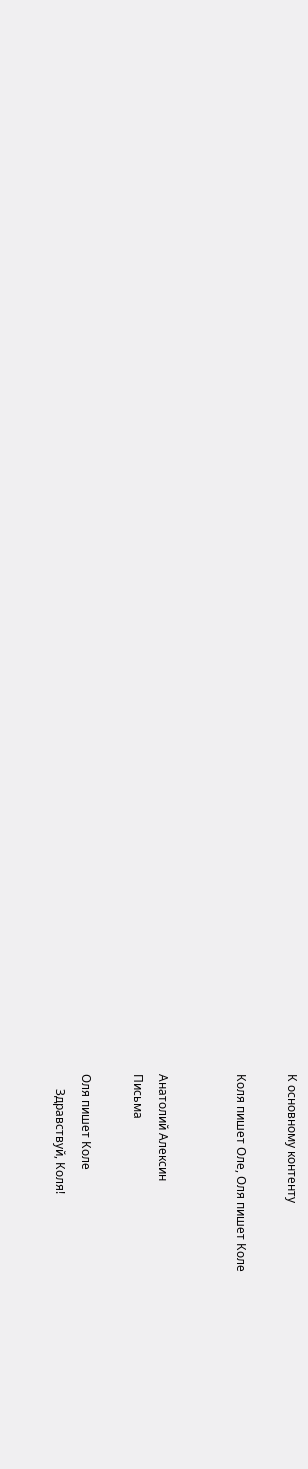К основному контенту

Коля пишет Оле, Оля пишет Коле


Анатолий Алексин
Письма

Оля пишет Коле
     Здравствуй, Коля!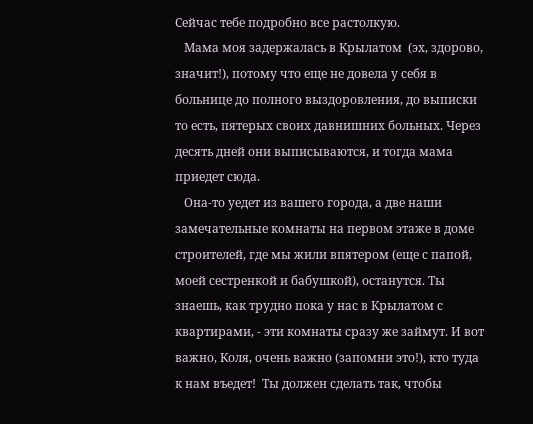Сейчас тебе подробно все растолкую.
   Мама моя задержалась в Крылатом  (эх, здорово, значит!), потому что еще не довела у себя в больнице до полного выздоровления, до выписки то есть, пятерых своих давнишних больных. Через десять дней они выписываются, и тогда мама приедет сюда.
   Она-то уедет из вашего города, а две наши замечательные комнаты на первом этаже в доме строителей, где мы жили впятером (еще с папой, моей сестренкой и бабушкой), останутся. Ты знаешь, как трудно пока у нас в Крылатом с квартирами, - эти комнаты сразу же займут. И вот важно, Коля, очень важно (запомни это!), кто туда к нам въедет!  Ты должен сделать так, чтобы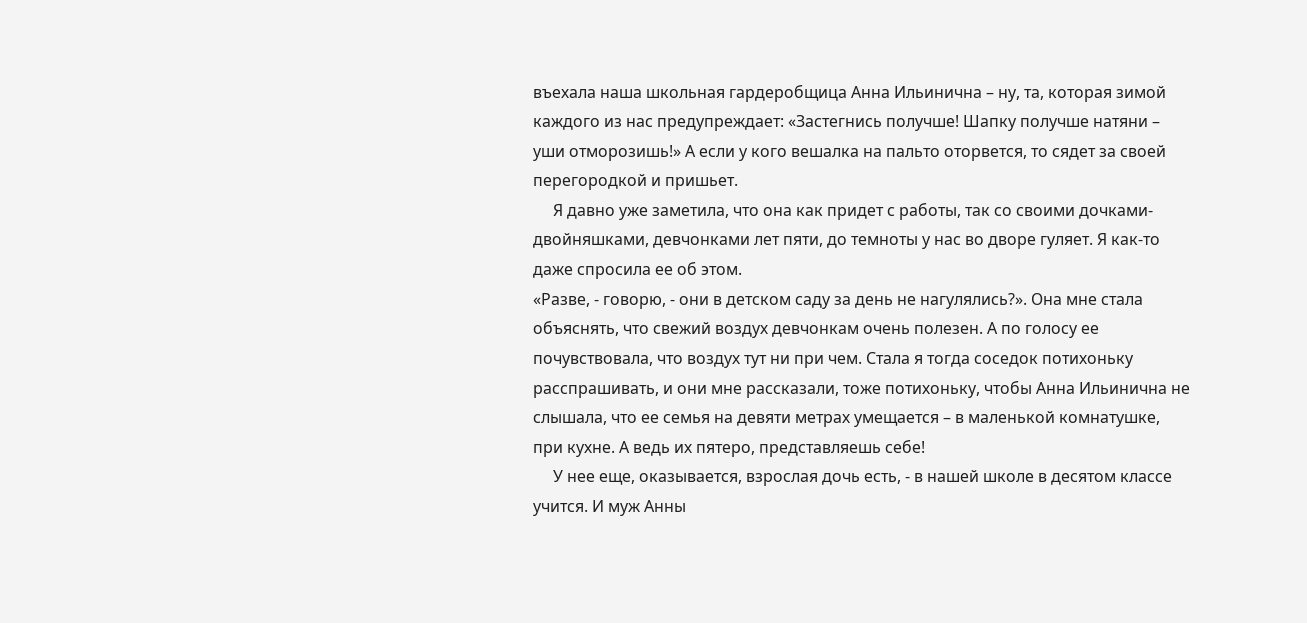въехала наша школьная гардеробщица Анна Ильинична – ну, та, которая зимой каждого из нас предупреждает: «Застегнись получше! Шапку получше натяни – уши отморозишь!» А если у кого вешалка на пальто оторвется, то сядет за своей перегородкой и пришьет.
     Я давно уже заметила, что она как придет с работы, так со своими дочками-двойняшками, девчонками лет пяти, до темноты у нас во дворе гуляет. Я как-то даже спросила ее об этом.
«Разве, - говорю, - они в детском саду за день не нагулялись?». Она мне стала объяснять, что свежий воздух девчонкам очень полезен. А по голосу ее почувствовала, что воздух тут ни при чем. Стала я тогда соседок потихоньку расспрашивать, и они мне рассказали, тоже потихоньку, чтобы Анна Ильинична не слышала, что ее семья на девяти метрах умещается – в маленькой комнатушке, при кухне. А ведь их пятеро, представляешь себе!
     У нее еще, оказывается, взрослая дочь есть, - в нашей школе в десятом классе учится. И муж Анны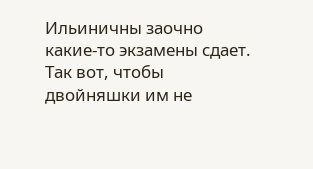Ильиничны заочно какие-то экзамены сдает. Так вот, чтобы двойняшки им не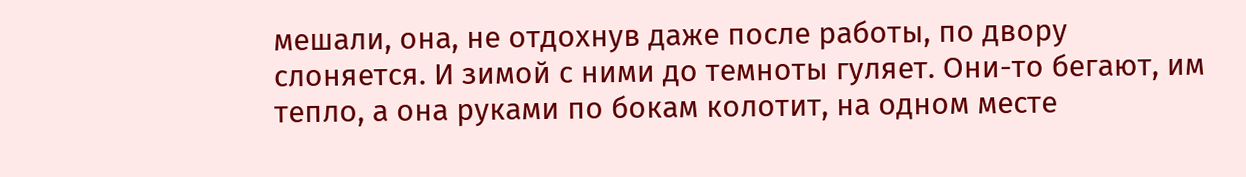мешали, она, не отдохнув даже после работы, по двору слоняется. И зимой с ними до темноты гуляет. Они-то бегают, им тепло, а она руками по бокам колотит, на одном месте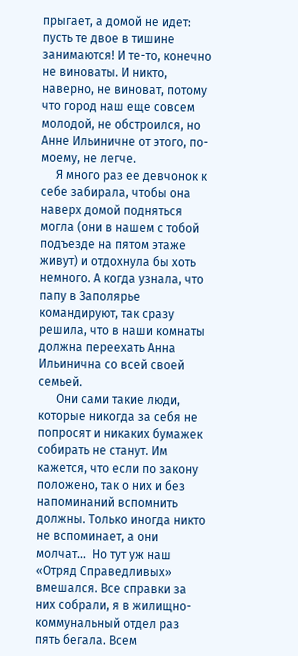прыгает, а домой не идет: пусть те двое в тишине занимаются! И те-то, конечно не виноваты. И никто, наверно, не виноват, потому что город наш еще совсем молодой, не обстроился, но Анне Ильиничне от этого, по-моему, не легче.
     Я много раз ее девчонок к себе забирала, чтобы она наверх домой подняться могла (они в нашем с тобой подъезде на пятом этаже живут) и отдохнула бы хоть немного. А когда узнала, что папу в Заполярье командируют, так сразу решила, что в наши комнаты должна переехать Анна Ильинична со всей своей семьей.
      Они сами такие люди, которые никогда за себя не попросят и никаких бумажек собирать не станут. Им кажется, что если по закону положено, так о них и без напоминаний вспомнить должны. Только иногда никто не вспоминает, а они молчат…  Но тут уж наш «Отряд Справедливых» вмешался. Все справки за них собрали, я в жилищно-коммунальный отдел раз пять бегала. Всем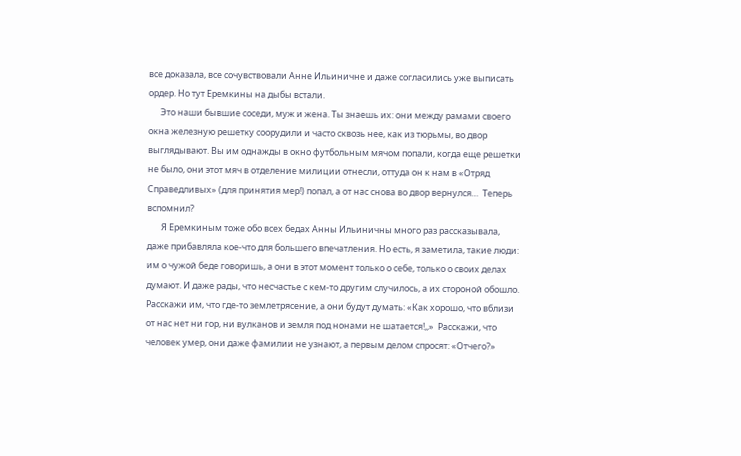все доказала, все сочувствовали Анне Ильиничне и даже согласились уже выписать ордер. Но тут Еремкины на дыбы встали.
      Это наши бывшие соседи, муж и жена. Ты знаешь их: они между рамами своего окна железную решетку соорудили и часто сквозь нее, как из тюрьмы, во двор выглядывают. Вы им однажды в окно футбольным мячом попали, когда еще решетки не было, они этот мяч в отделение милиции отнесли, оттуда он к нам в «Отряд Справедливых» (для принятия мер!) попал, а от нас снова во двор вернулся…  Теперь вспомнил?
       Я Еремкиным тоже обо всех бедах Анны Ильиничны много раз рассказывала, даже прибавляла кое-что для большего впечатления. Но есть, я заметила, такие люди: им о чужой беде говоришь, а они в этот момент только о себе, только о своих делах думают. И даже рады, что несчастье с кем-то другим случилось, а их стороной обошло.  Расскажи им, что где-то землетрясение, а они будут думать: «Как хорошо, что вблизи от нас нет ни гор, ни вулканов и земля под нонами не шатается!,,»  Расскажи, что человек умер, они даже фамилии не узнают, а первым делом спросят: «Отчего?»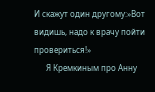И скажут один другому:»Вот видишь, надо к врачу пойти провериться!»
      Я Кремкиным про Анну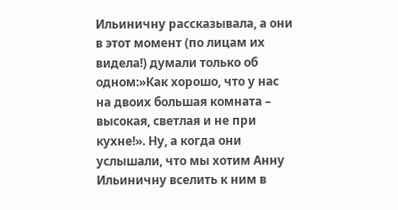Ильиничну рассказывала, а они в этот момент (по лицам их видела!) думали только об одном:»Как хорошо, что у нас на двоих большая комната – высокая, светлая и не при кухне!». Ну, а когда они услышали, что мы хотим Анну Ильиничну вселить к ним в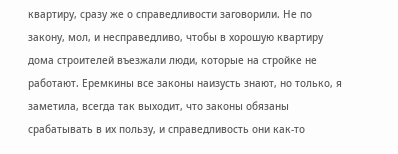квартиру, сразу же о справедливости заговорили. Не по закону, мол, и несправедливо, чтобы в хорошую квартиру дома строителей въезжали люди, которые на стройке не работают. Еремкины все законы наизусть знают, но только, я заметила, всегда так выходит, что законы обязаны срабатывать в их пользу, и справедливость они как-то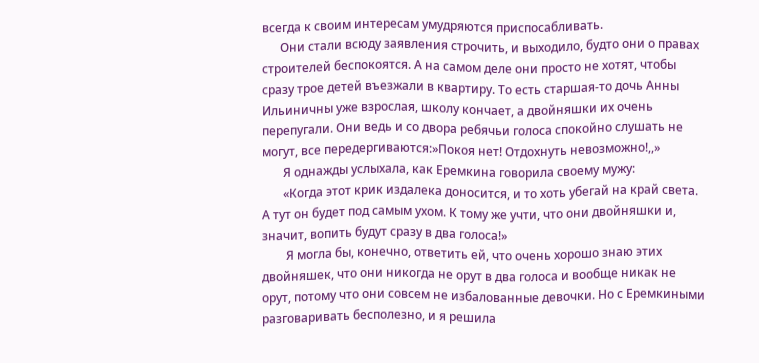всегда к своим интересам умудряются приспосабливать.
      Они стали всюду заявления строчить, и выходило, будто они о правах строителей беспокоятся. А на самом деле они просто не хотят, чтобы сразу трое детей въезжали в квартиру. То есть старшая-то дочь Анны Ильиничны уже взрослая, школу кончает, а двойняшки их очень перепугали. Они ведь и со двора ребячьи голоса спокойно слушать не могут, все передергиваются:»Покоя нет! Отдохнуть невозможно!,,»
       Я однажды услыхала, как Еремкина говорила своему мужу:
       «Когда этот крик издалека доносится, и то хоть убегай на край света. А тут он будет под самым ухом. К тому же учти, что они двойняшки и, значит, вопить будут сразу в два голоса!»
        Я могла бы, конечно, ответить ей, что очень хорошо знаю этих двойняшек, что они никогда не орут в два голоса и вообще никак не орут, потому что они совсем не избалованные девочки. Но с Еремкиными разговаривать бесполезно, и я решила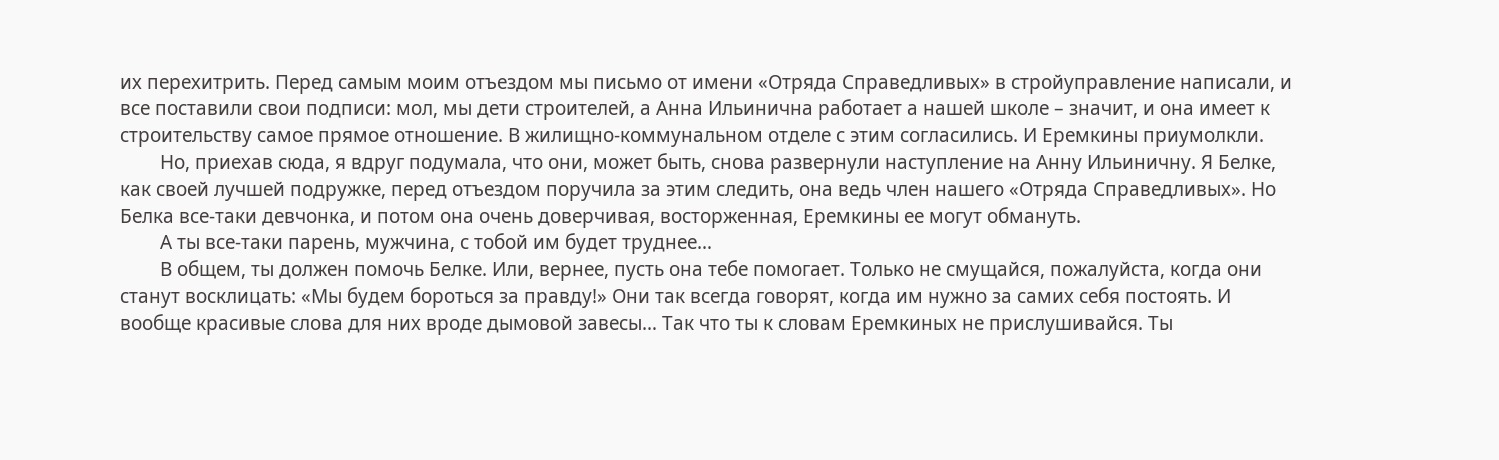их перехитрить. Перед самым моим отъездом мы письмо от имени «Отряда Справедливых» в стройуправление написали, и все поставили свои подписи: мол, мы дети строителей, а Анна Ильинична работает а нашей школе – значит, и она имеет к строительству самое прямое отношение. В жилищно-коммунальном отделе с этим согласились. И Еремкины приумолкли.
        Но, приехав сюда, я вдруг подумала, что они, может быть, снова развернули наступление на Анну Ильиничну. Я Белке, как своей лучшей подружке, перед отъездом поручила за этим следить, она ведь член нашего «Отряда Справедливых». Но Белка все-таки девчонка, и потом она очень доверчивая, восторженная, Еремкины ее могут обмануть.
        А ты все-таки парень, мужчина, с тобой им будет труднее…
        В общем, ты должен помочь Белке. Или, вернее, пусть она тебе помогает. Только не смущайся, пожалуйста, когда они станут восклицать: «Мы будем бороться за правду!» Они так всегда говорят, когда им нужно за самих себя постоять. И вообще красивые слова для них вроде дымовой завесы… Так что ты к словам Еремкиных не прислушивайся. Ты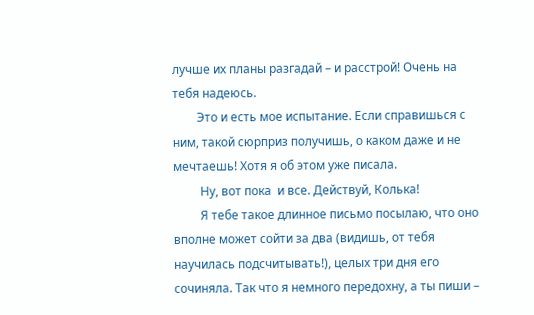лучше их планы разгадай – и расстрой! Очень на тебя надеюсь.
        Это и есть мое испытание. Если справишься с ним, такой сюрприз получишь, о каком даже и не мечтаешь! Хотя я об этом уже писала.
         Ну, вот пока  и все. Действуй, Колька!
         Я тебе такое длинное письмо посылаю, что оно вполне может сойти за два (видишь, от тебя научилась подсчитывать!), целых три дня его сочиняла. Так что я немного передохну, а ты пиши –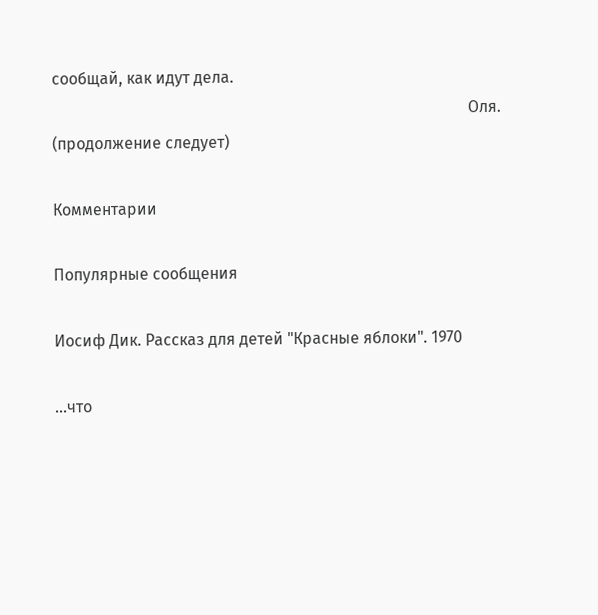сообщай, как идут дела.
                                                                                                        Оля.
(продолжение следует)

Комментарии

Популярные сообщения

Иосиф Дик. Рассказ для детей "Красные яблоки". 1970

...что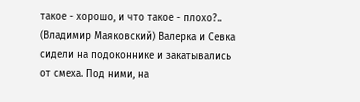такое - хорошо, и что такое - плохо?.. (Владимир Маяковский) Валерка и Севка сидели на подоконнике и закатывались от смеха. Под ними, на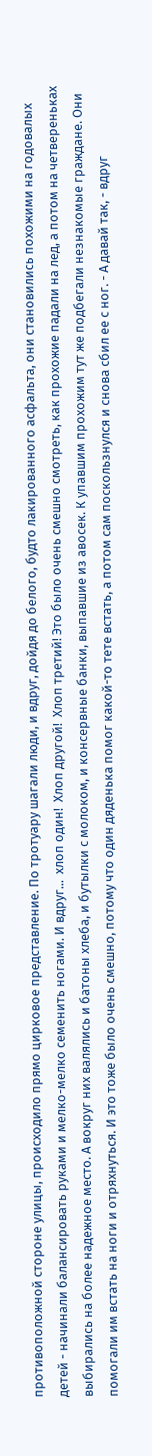противоположной стороне улицы, происходило прямо цирковое представление. По тротуару шагали люди, и вдруг, дойдя до белого, будто лакированного асфальта, они становились похожими на годовалых детей - начинали балансировать руками и мелко-мелко семенить ногами. И вдруг...  хлоп один!  Хлоп другой!  Хлоп третий! Это было очень смешно смотреть, как прохожие падали на лед, а потом на четвереньках выбирались на более надежное место. А вокруг них валялись и батоны хлеба, и бутылки с молоком, и консервные банки, выпавшие из авосек. К упавшим прохожим тут же подбегали незнакомые граждане. Они помогали им встать на ноги и отряхнуться. И это тоже было очень смешно, потому что один дяденька помог какой-то тете встать, а потом сам поскользнулся и снова сбил ее с ног. - А давай так, - вдруг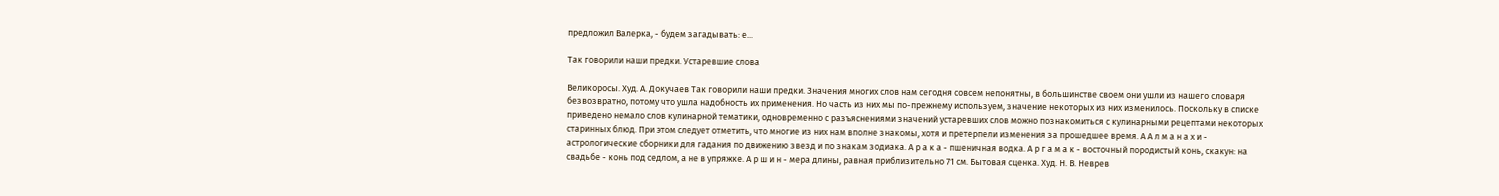предложил Валерка, - будем загадывать: е...

Так говорили наши предки. Устаревшие слова

Великоросы. Худ. А. Докучаев Так говорили наши предки. Значения многих слов нам сегодня совсем непонятны, в большинстве своем они ушли из нашего словаря безвозвратно, потому что ушла надобность их применения. Но часть из них мы по-прежнему используем, значение некоторых из них изменилось. Поскольку в списке приведено немало слов кулинарной тематики, одновременно с разъяснениями значений устаревших слов можно познакомиться с кулинарными рецептами некоторых старинных блюд. При этом следует отметить, что многие из них нам вполне знакомы, хотя и претерпели изменения за прошедшее время. А А л м а н а х и - астрологические сборники для гадания по движению звезд и по знакам зодиака. А р а к а - пшеничная водка. А р г а м а к - восточный породистый конь, скакун: на свадьбе - конь под седлом, а не в упряжке. А р ш и н - мера длины, равная приблизительно 71 см. Бытовая сценка. Худ. Н. В. Неврев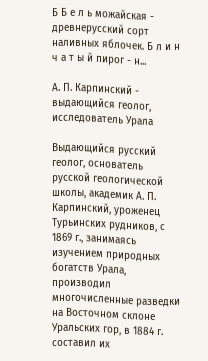Б Б е л ь можайская - древнерусский сорт наливных яблочек. Б л и н ч а т ы й пирог - н...

А. П. Карпинский - выдающийся геолог, исследователь Урала

Выдающийся русский геолог, основатель русской геологической школы, академик А. П. Карпинский, уроженец  Турьинских рудников, с 1869 г., занимаясь изучением природных богатств Урала, производил многочисленные разведки на Восточном склоне Уральских гор, в 1884 г.  составил их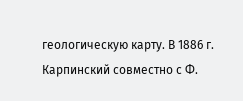геологическую карту. В 1886 г. Карпинский совместно с Ф.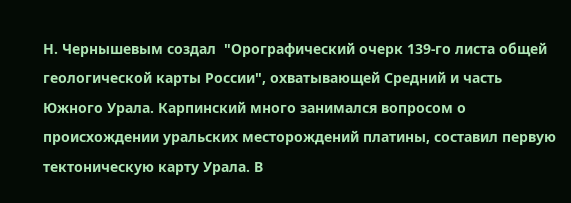Н. Чернышевым создал  "Орографический очерк 139-го листа общей геологической карты России", охватывающей Средний и часть Южного Урала. Карпинский много занимался вопросом о происхождении уральских месторождений платины, составил первую тектоническую карту Урала. В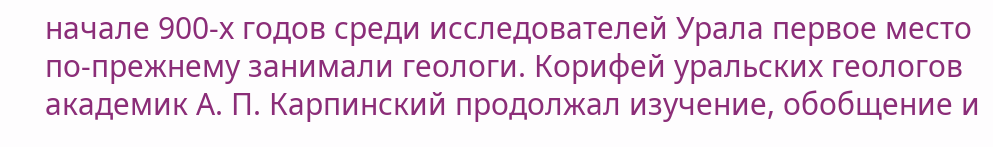начале 900-х годов среди исследователей Урала первое место по-прежнему занимали геологи. Корифей уральских геологов академик А. П. Карпинский продолжал изучение, обобщение и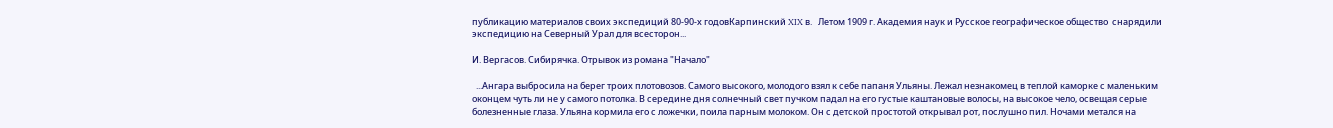публикацию материалов своих экспедиций 80-90-х годовКарпинский XIX в.   Летом 1909 г. Академия наук и Русское географическое общество  снарядили экспедицию на Северный Урал для всесторон...

И. Вергасов. Сибирячка. Отрывок из романа "Начало"

  ...Ангара выбросила на берег троих плотовозов. Самого высокого, молодого взял к себе папаня Ульяны. Лежал незнакомец в теплой каморке с маленьким оконцем чуть ли не у самого потолка. В середине дня солнечный свет пучком падал на его густые каштановые волосы, на высокое чело, освещая серые болезненные глаза. Ульяна кормила его с ложечки, поила парным молоком. Он с детской простотой открывал рот, послушно пил. Ночами метался на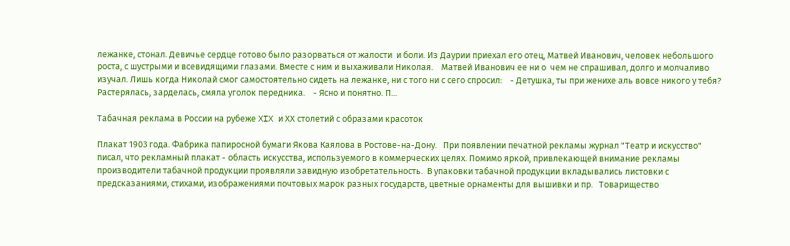лежанке, стонал. Девичье сердце готово было разорваться от жалости  и боли. Из Даурии приехал его отец, Матвей Иванович, человек небольшого роста, с шустрыми и всевидящими глазами. Вместе с ним и выхаживали Николая.    Матвей Иванович ее ни о  чем не спрашивал, долго и молчаливо изучал. Лишь когда Николай смог самостоятельно сидеть на лежанке, ни с того ни с сего спросил:    - Детушка, ты при женихе аль вовсе никого у тебя?    Растерялась, зарделась, смяла уголок передника.    - Ясно и понятно. П...

Табачная реклама в России на рубеже XIX и ХХ столетий с образами красоток

Плакат 1903 года. Фабрика папиросной бумаги Якова Каялова в Ростове-на-Дону.   При появлении печатной рекламы журнал "Театр и искусство" писал, что рекламный плакат - область искусства, используемого в коммерческих целях. Помимо яркой, привлекающей внимание рекламы производители табачной продукции проявляли завидную изобретательность.  В упаковки табачной продукции вкладывались листовки с предсказаниями, стихами, изображениями почтовых марок разных государств, цветные орнаменты для вышивки и пр.   Товарищество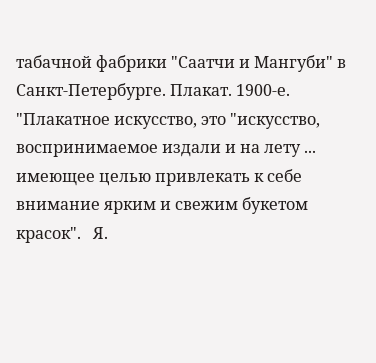табачной фабрики "Саатчи и Мангуби" в Санкт-Петербурге. Плакат. 1900-е.   "Плакатное искусство, это "искусство, воспринимаемое издали и на лету ... имеющее целью привлекать к себе внимание ярким и свежим букетом красок".   Я.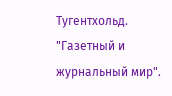Тугентхольд. "Газетный и журнальный мир".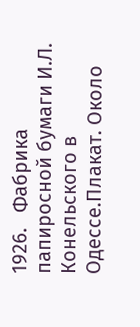1926.   Фабрика папиросной бумаги И.Л. Конельского в Одессе.Плакат. Около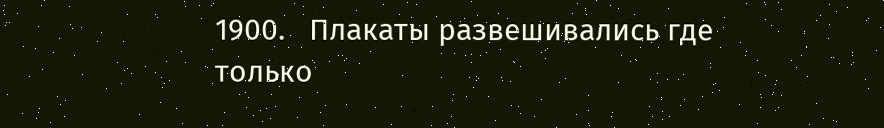1900.   Плакаты развешивались где только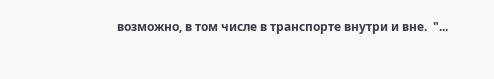возможно, в том числе в транспорте внутри и вне.  "...